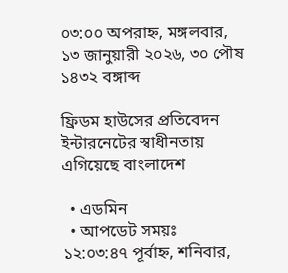০৩:০০ অপরাহ্ন, মঙ্গলবার, ১৩ জানুয়ারী ২০২৬, ৩০ পৌষ ১৪৩২ বঙ্গাব্দ

ফ্রিডম হাউসের প্রতিবেদন ইন্টারনেটের স্বাধীনতায় এগিয়েছে বাংলাদেশ

  • এডমিন
  • আপডেট সময়ঃ ১২:০৩:৪৭ পূর্বাহ্ন, শনিবার,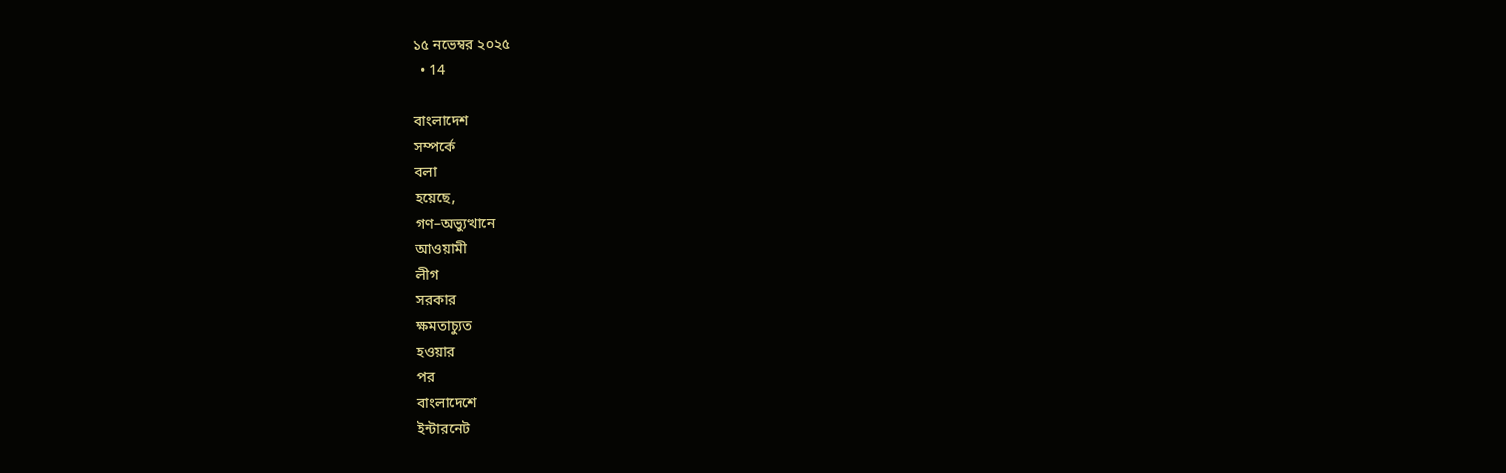১৫ নভেম্বর ২০২৫
  • 14

বাংলাদেশ
সম্পর্কে
বলা
হয়েছে,
গণ–অভ্যুত্থানে
আওয়ামী
লীগ
সরকার
ক্ষমতাচ্যুত
হওয়ার
পর
বাংলাদেশে
ইন্টারনেট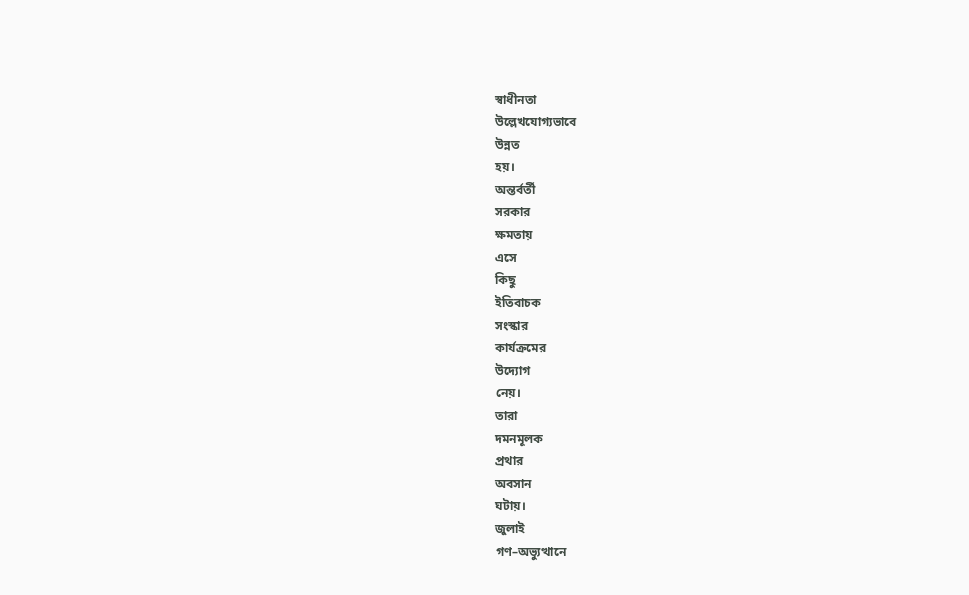স্বাধীনতা
উল্লেখযোগ্যভাবে
উন্নত
হয়।
অন্তর্বর্তী
সরকার
ক্ষমতায়
এসে
কিছু
ইতিবাচক
সংস্কার
কার্যক্রমের
উদ্যোগ
নেয়।
তারা
দমনমূলক
প্রথার
অবসান
ঘটায়।
জুলাই
গণ–অভ্যুত্থানে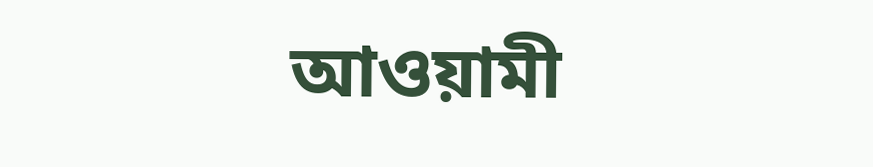আওয়ামী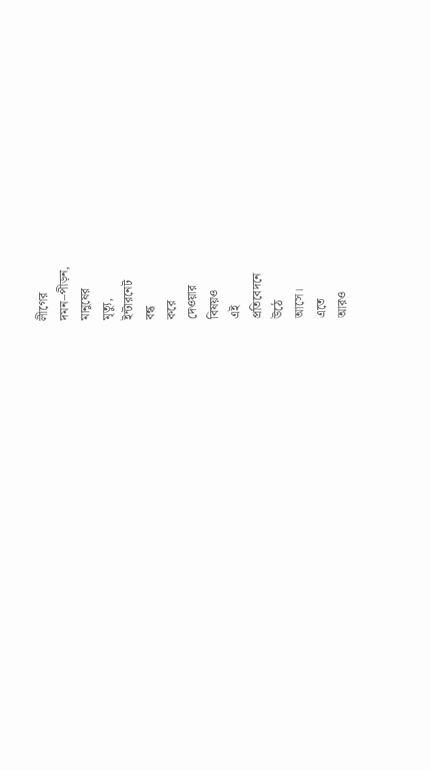লীগের
দমন–পীড়ন,
মানুষের
মৃত্যু,
ইন্টারনেট
বন্ধ
করে
দেওয়ার
বিষয়ও
এই
প্রতিবেদনে
উঠে
আসে।
এতে
আরও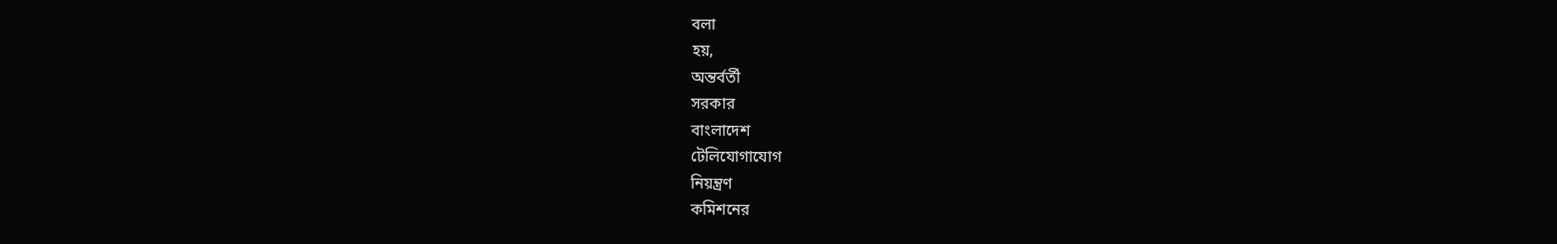বলা
হয়,
অন্তর্বর্তী
সরকার
বাংলাদেশ
টেলিযোগাযোগ
নিয়ন্ত্রণ
কমিশনের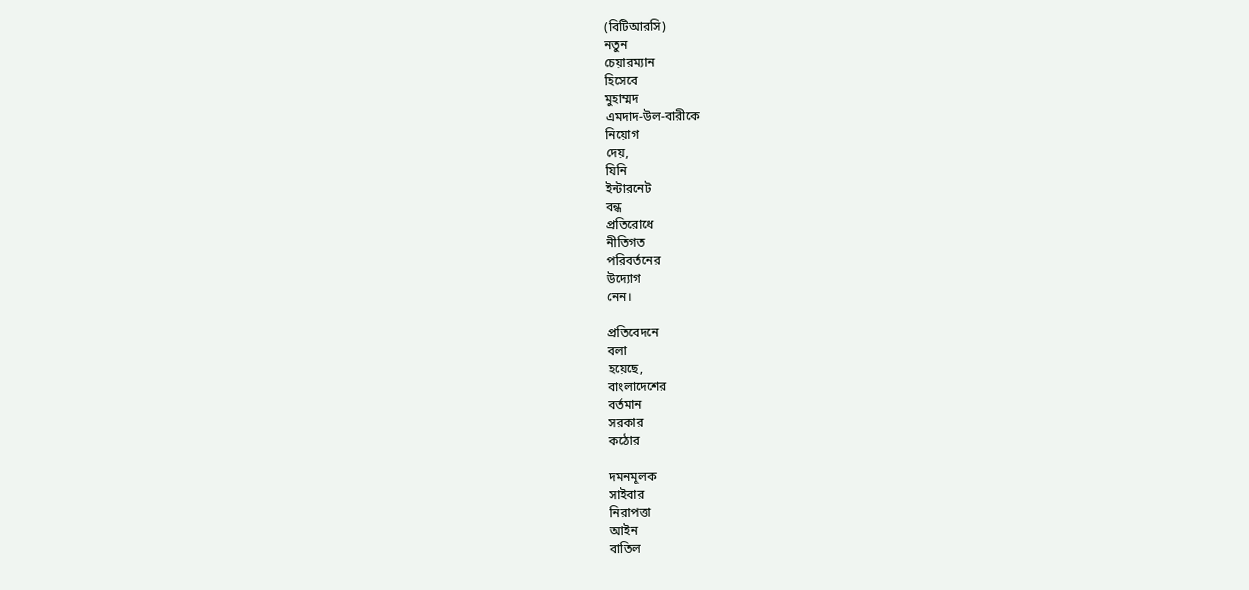(বিটিআরসি)
নতুন
চেয়ারম্যান
হিসেবে
মুহাম্মদ
এমদাদ-উল-বারীকে
নিয়োগ
দেয়,
যিনি
ইন্টারনেট
বন্ধ
প্রতিরোধে
নীতিগত
পরিবর্তনের
উদ্যোগ
নেন।

প্রতিবেদনে
বলা
হয়েছে,
বাংলাদেশের
বর্তমান
সরকার
কঠোর

দমনমূলক
সাইবার
নিরাপত্তা
আইন
বাতিল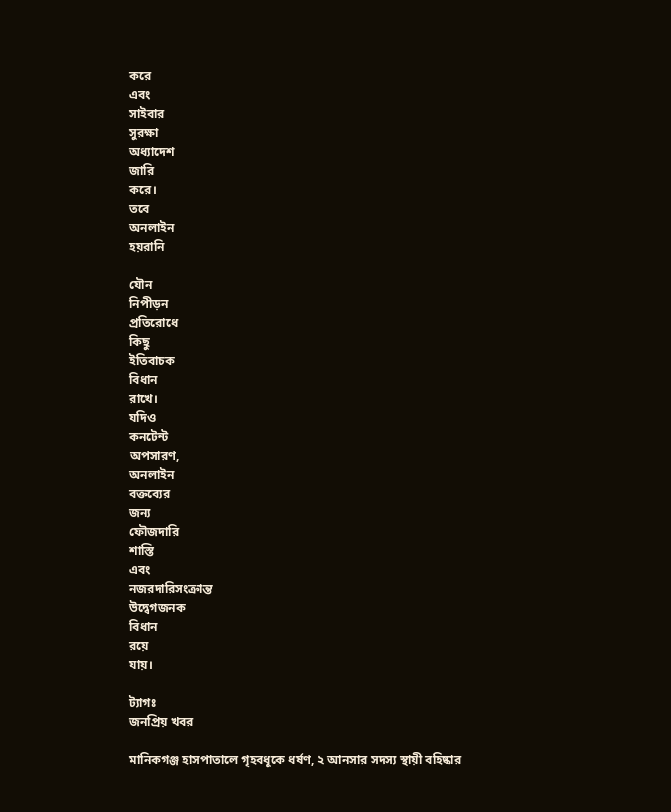করে
এবং
সাইবার
সুরক্ষা
অধ্যাদেশ
জারি
করে।
তবে
অনলাইন
হয়রানি

যৌন
নিপীড়ন
প্রতিরোধে
কিছু
ইতিবাচক
বিধান
রাখে।
যদিও
কনটেন্ট
অপসারণ,
অনলাইন
বক্তব্যের
জন্য
ফৌজদারি
শাস্তি
এবং
নজরদারিসংক্রান্ত
উদ্বেগজনক
বিধান
রয়ে
যায়।

ট্যাগঃ
জনপ্রিয় খবর

মানিকগঞ্জ হাসপাতালে গৃহবধূকে ধর্ষণ, ২ আনসার সদস্য স্থায়ী বহিষ্কার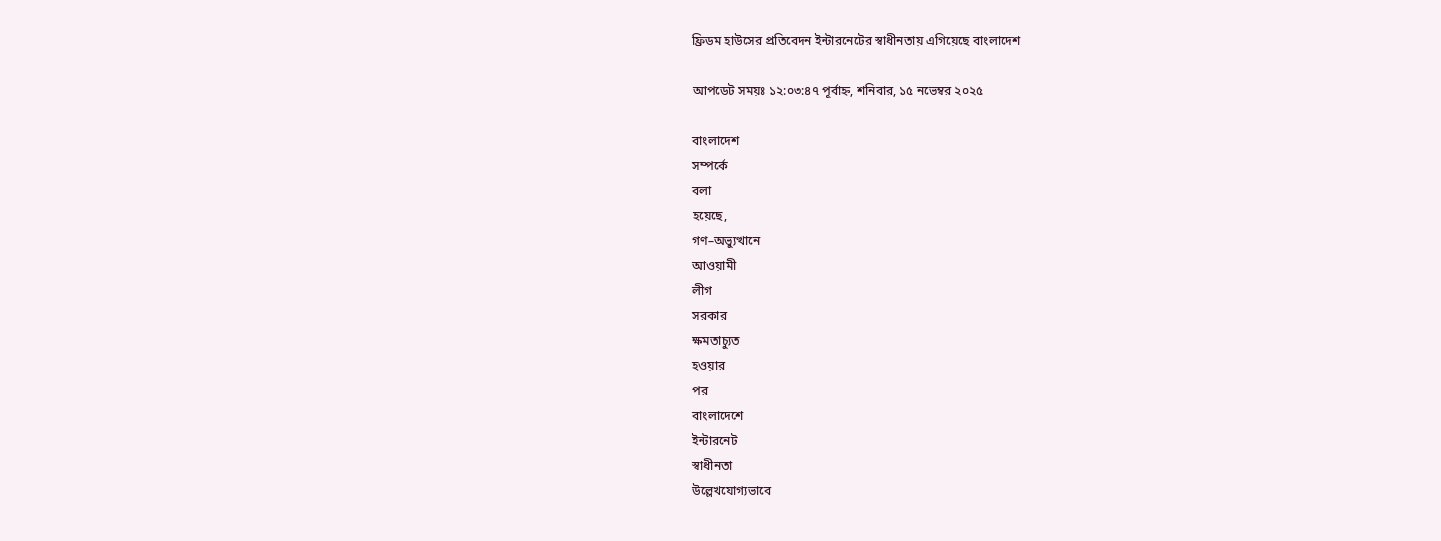ফ্রিডম হাউসের প্রতিবেদন ইন্টারনেটের স্বাধীনতায় এগিয়েছে বাংলাদেশ

আপডেট সময়ঃ ১২:০৩:৪৭ পূর্বাহ্ন, শনিবার, ১৫ নভেম্বর ২০২৫

বাংলাদেশ
সম্পর্কে
বলা
হয়েছে,
গণ–অভ্যুত্থানে
আওয়ামী
লীগ
সরকার
ক্ষমতাচ্যুত
হওয়ার
পর
বাংলাদেশে
ইন্টারনেট
স্বাধীনতা
উল্লেখযোগ্যভাবে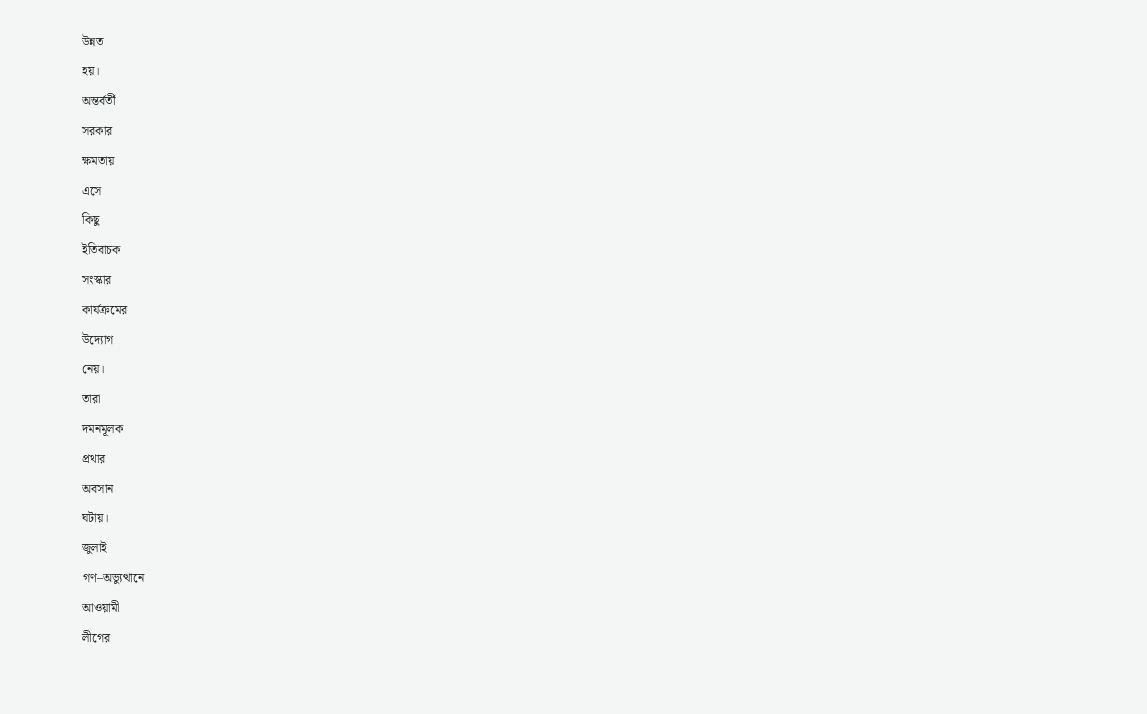উন্নত
হয়।
অন্তর্বর্তী
সরকার
ক্ষমতায়
এসে
কিছু
ইতিবাচক
সংস্কার
কার্যক্রমের
উদ্যোগ
নেয়।
তারা
দমনমূলক
প্রথার
অবসান
ঘটায়।
জুলাই
গণ–অভ্যুত্থানে
আওয়ামী
লীগের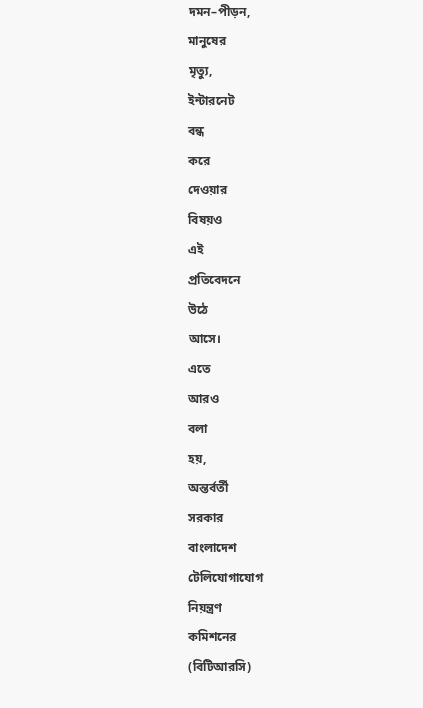দমন–পীড়ন,
মানুষের
মৃত্যু,
ইন্টারনেট
বন্ধ
করে
দেওয়ার
বিষয়ও
এই
প্রতিবেদনে
উঠে
আসে।
এতে
আরও
বলা
হয়,
অন্তর্বর্তী
সরকার
বাংলাদেশ
টেলিযোগাযোগ
নিয়ন্ত্রণ
কমিশনের
(বিটিআরসি)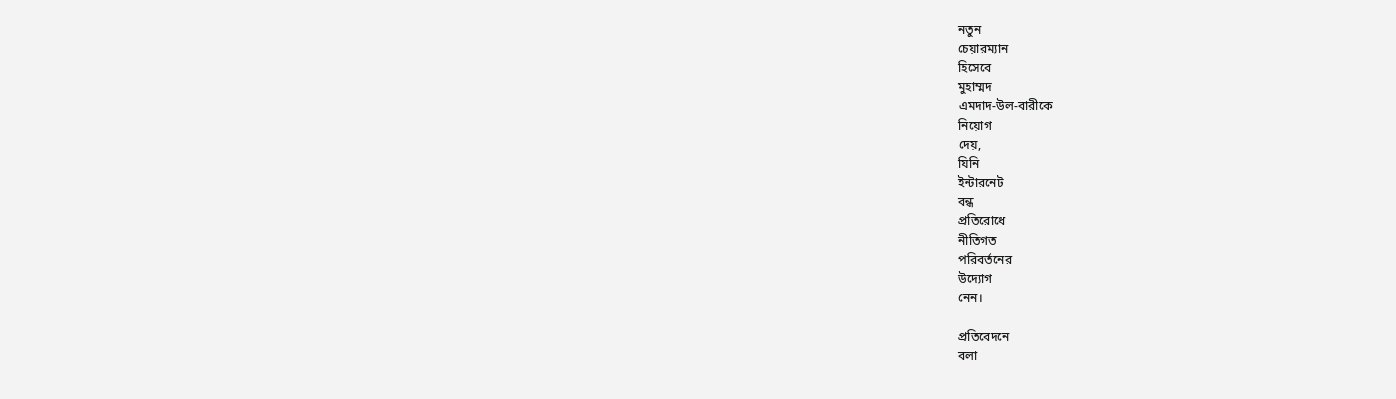নতুন
চেয়ারম্যান
হিসেবে
মুহাম্মদ
এমদাদ-উল-বারীকে
নিয়োগ
দেয়,
যিনি
ইন্টারনেট
বন্ধ
প্রতিরোধে
নীতিগত
পরিবর্তনের
উদ্যোগ
নেন।

প্রতিবেদনে
বলা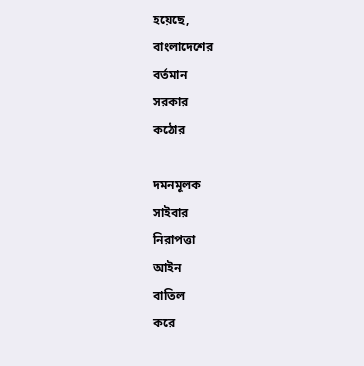হয়েছে,
বাংলাদেশের
বর্তমান
সরকার
কঠোর

দমনমূলক
সাইবার
নিরাপত্তা
আইন
বাতিল
করে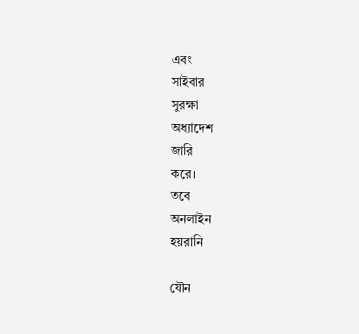এবং
সাইবার
সুরক্ষা
অধ্যাদেশ
জারি
করে।
তবে
অনলাইন
হয়রানি

যৌন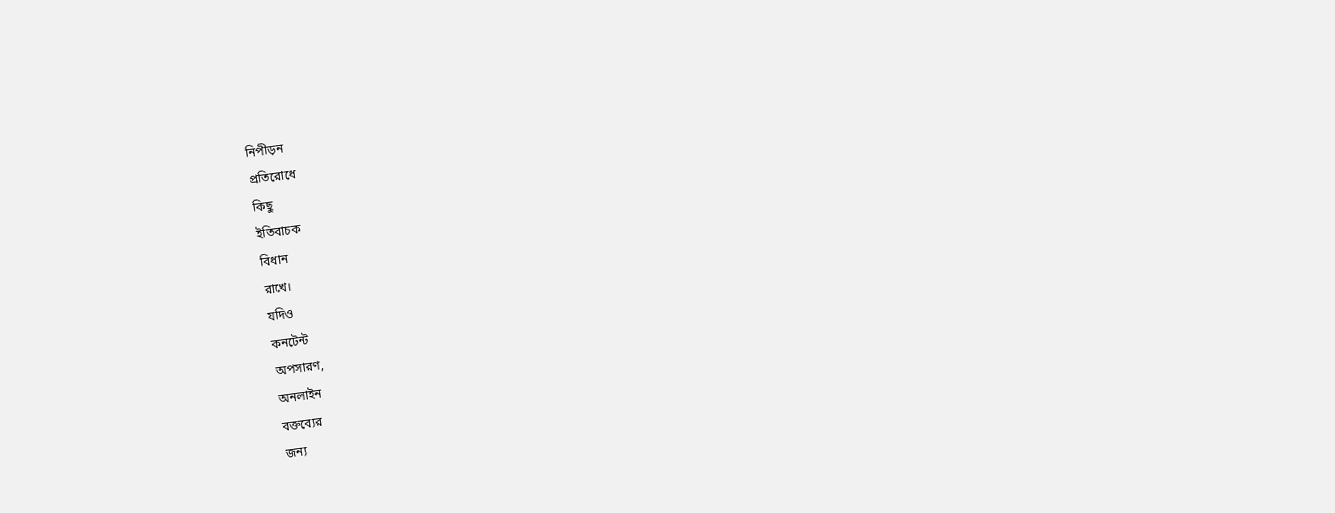নিপীড়ন
প্রতিরোধে
কিছু
ইতিবাচক
বিধান
রাখে।
যদিও
কনটেন্ট
অপসারণ,
অনলাইন
বক্তব্যের
জন্য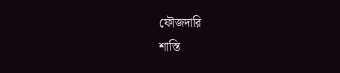ফৌজদারি
শাস্তি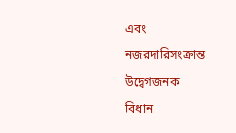এবং
নজরদারিসংক্রান্ত
উদ্বেগজনক
বিধান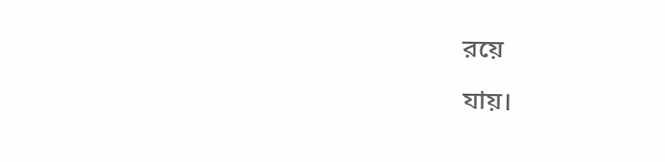রয়ে
যায়।